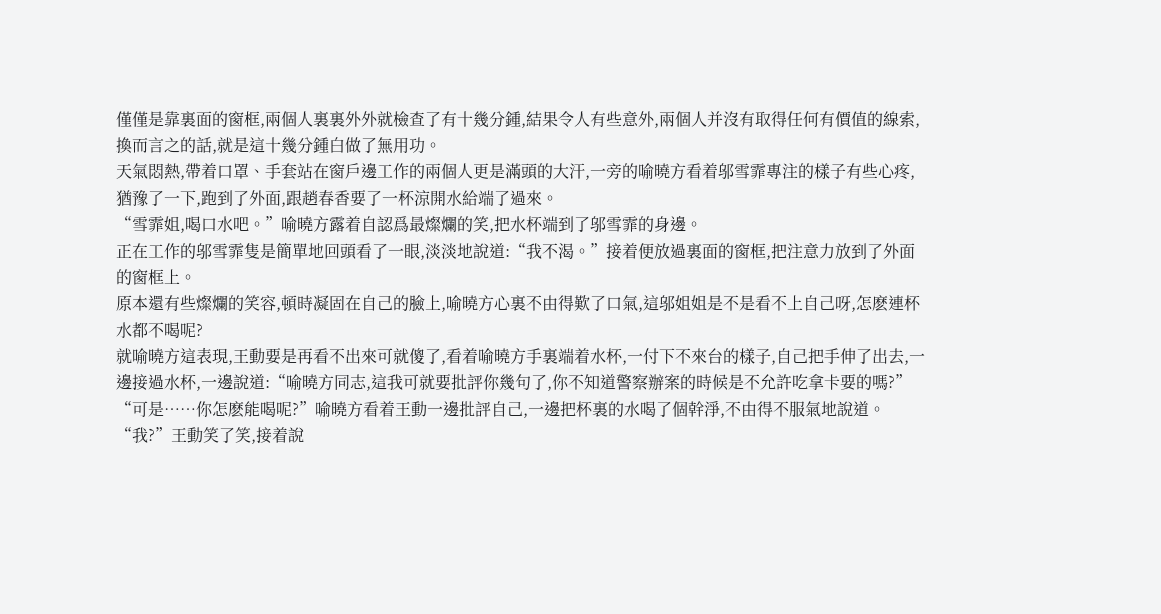僅僅是靠裏面的窗框,兩個人裏裏外外就檢查了有十幾分鍾,結果令人有些意外,兩個人并沒有取得任何有價值的線索,換而言之的話,就是這十幾分鍾白做了無用功。
天氣悶熱,帶着口罩、手套站在窗戶邊工作的兩個人更是滿頭的大汗,一旁的喻曉方看着邬雪霏專注的樣子有些心疼,猶豫了一下,跑到了外面,跟趙春香要了一杯涼開水給端了過來。
“雪霏姐,喝口水吧。”喻曉方露着自認爲最燦爛的笑,把水杯端到了邬雪霏的身邊。
正在工作的邬雪霏隻是簡單地回頭看了一眼,淡淡地說道:“我不渴。”接着便放過裏面的窗框,把注意力放到了外面的窗框上。
原本還有些燦爛的笑容,頓時凝固在自己的臉上,喻曉方心裏不由得歎了口氣,這邬姐姐是不是看不上自己呀,怎麽連杯水都不喝呢?
就喻曉方這表現,王動要是再看不出來可就傻了,看着喻曉方手裏端着水杯,一付下不來台的樣子,自己把手伸了出去,一邊接過水杯,一邊說道:“喻曉方同志,這我可就要批評你幾句了,你不知道警察辦案的時候是不允許吃拿卡要的嗎?”
“可是……你怎麽能喝呢?”喻曉方看着王動一邊批評自己,一邊把杯裏的水喝了個幹淨,不由得不服氣地說道。
“我?”王動笑了笑,接着說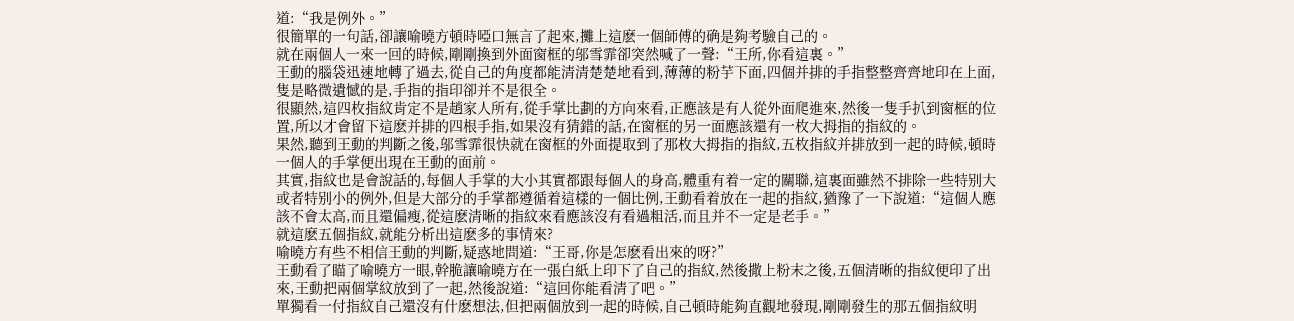道:“我是例外。”
很簡單的一句話,卻讓喻曉方頓時啞口無言了起來,攤上這麽一個師傅的确是夠考驗自己的。
就在兩個人一來一回的時候,剛剛換到外面窗框的邬雪霏卻突然喊了一聲:“王所,你看這裏。”
王動的腦袋迅速地轉了過去,從自己的角度都能清清楚楚地看到,薄薄的粉芋下面,四個并排的手指整整齊齊地印在上面,隻是略微遺憾的是,手指的指印卻并不是很全。
很顯然,這四枚指紋肯定不是趙家人所有,從手掌比劃的方向來看,正應該是有人從外面爬進來,然後一隻手扒到窗框的位置,所以才會留下這麽并排的四根手指,如果沒有猜錯的話,在窗框的另一面應該還有一枚大拇指的指紋的。
果然,聽到王動的判斷之後,邬雪霏很快就在窗框的外面提取到了那枚大拇指的指紋,五枚指紋并排放到一起的時候,頓時一個人的手掌便出現在王動的面前。
其實,指紋也是會說話的,每個人手掌的大小其實都跟每個人的身高,體重有着一定的關聯,這裏面雖然不排除一些特别大或者特别小的例外,但是大部分的手掌都遵循着這樣的一個比例,王動看着放在一起的指紋,猶豫了一下說道:“這個人應該不會太高,而且還偏瘦,從這麽清晰的指紋來看應該沒有看過粗活,而且并不一定是老手。”
就這麽五個指紋,就能分析出這麽多的事情來?
喻曉方有些不相信王動的判斷,疑惑地問道:“王哥,你是怎麽看出來的呀?”
王動看了瞄了喻曉方一眼,幹脆讓喻曉方在一張白紙上印下了自己的指紋,然後撒上粉末之後,五個清晰的指紋便印了出來,王動把兩個掌紋放到了一起,然後說道:“這回你能看清了吧。”
單獨看一付指紋自己還沒有什麽想法,但把兩個放到一起的時候,自己頓時能夠直觀地發現,剛剛發生的那五個指紋明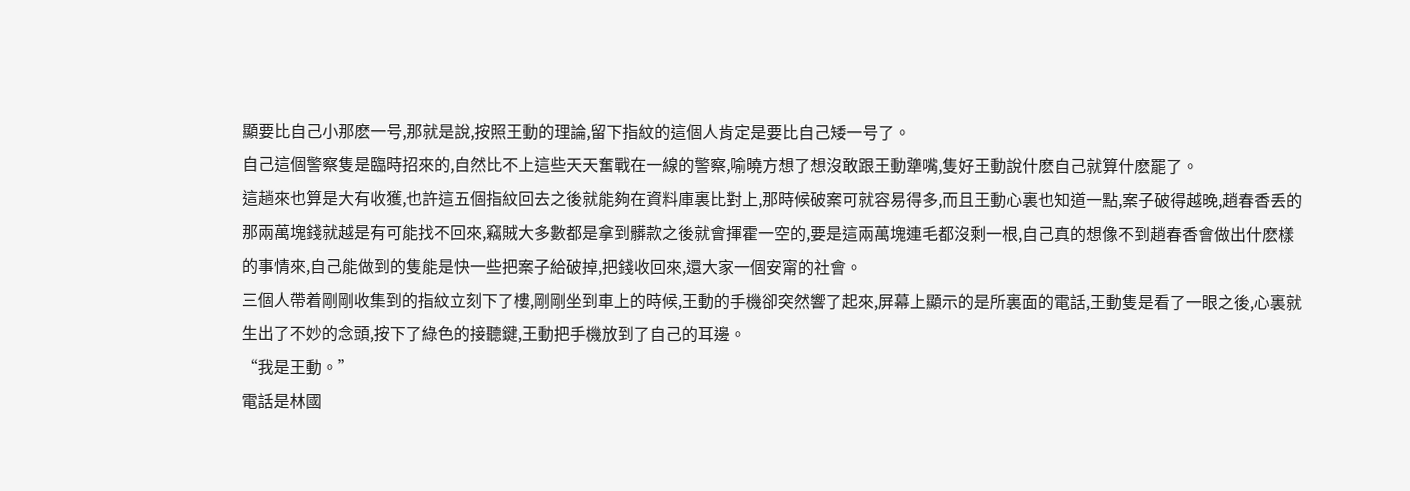顯要比自己小那麽一号,那就是說,按照王動的理論,留下指紋的這個人肯定是要比自己矮一号了。
自己這個警察隻是臨時招來的,自然比不上這些天天奮戰在一線的警察,喻曉方想了想沒敢跟王動犟嘴,隻好王動說什麽自己就算什麽罷了。
這趟來也算是大有收獲,也許這五個指紋回去之後就能夠在資料庫裏比對上,那時候破案可就容易得多,而且王動心裏也知道一點,案子破得越晚,趙春香丢的那兩萬塊錢就越是有可能找不回來,竊賊大多數都是拿到髒款之後就會揮霍一空的,要是這兩萬塊連毛都沒剩一根,自己真的想像不到趙春香會做出什麽樣的事情來,自己能做到的隻能是快一些把案子給破掉,把錢收回來,還大家一個安甯的社會。
三個人帶着剛剛收集到的指紋立刻下了樓,剛剛坐到車上的時候,王動的手機卻突然響了起來,屏幕上顯示的是所裏面的電話,王動隻是看了一眼之後,心裏就生出了不妙的念頭,按下了綠色的接聽鍵,王動把手機放到了自己的耳邊。
“我是王動。”
電話是林國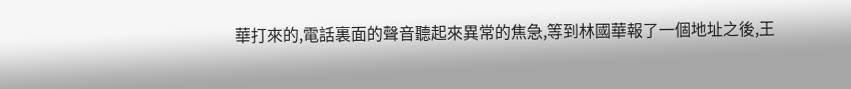華打來的,電話裏面的聲音聽起來異常的焦急,等到林國華報了一個地址之後,王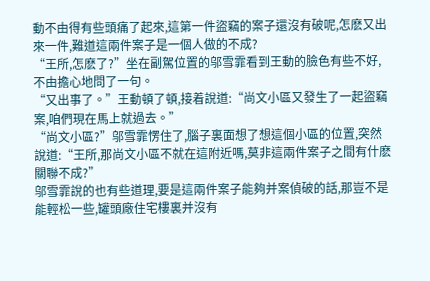動不由得有些頭痛了起來,這第一件盜竊的案子還沒有破呢,怎麽又出來一件,難道這兩件案子是一個人做的不成?
“王所,怎麽了?”坐在副駕位置的邬雪霏看到王動的臉色有些不好,不由擔心地問了一句。
“又出事了。”王動頓了頓,接着說道:“尚文小區又發生了一起盜竊案,咱們現在馬上就過去。”
“尚文小區?”邬雪霏愣住了,腦子裏面想了想這個小區的位置,突然說道:“王所,那尚文小區不就在這附近嗎,莫非這兩件案子之間有什麽關聯不成?”
邬雪霏說的也有些道理,要是這兩件案子能夠并案偵破的話,那豈不是能輕松一些,罐頭廠住宅樓裏并沒有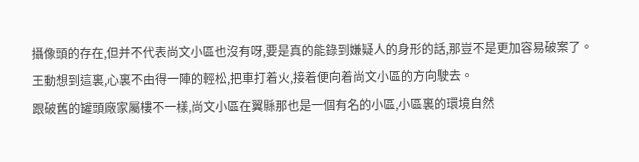攝像頭的存在,但并不代表尚文小區也沒有呀,要是真的能錄到嫌疑人的身形的話,那豈不是更加容易破案了。
王動想到這裏,心裏不由得一陣的輕松,把車打着火,接着便向着尚文小區的方向駛去。
跟破舊的罐頭廠家屬樓不一樣,尚文小區在翼縣那也是一個有名的小區,小區裏的環境自然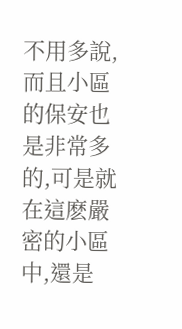不用多說,而且小區的保安也是非常多的,可是就在這麽嚴密的小區中,還是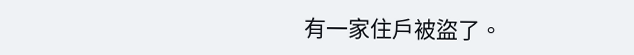有一家住戶被盜了。